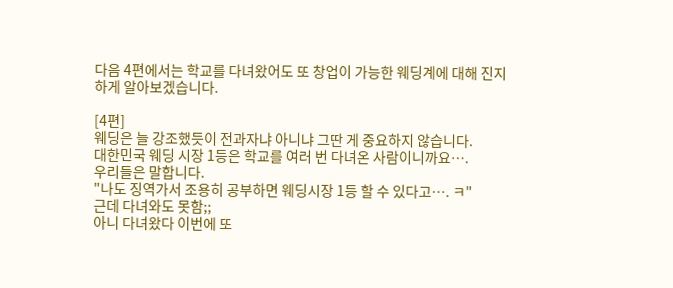다음 4편에서는 학교를 다녀왔어도 또 창업이 가능한 웨딩계에 대해 진지하게 알아보겠습니다.

[4편]
웨딩은 늘 강조했듯이 전과자냐 아니냐 그딴 게 중요하지 않습니다.
대한민국 웨딩 시장 1등은 학교를 여러 번 다녀온 사람이니까요….
우리들은 말합니다.
"나도 징역가서 조용히 공부하면 웨딩시장 1등 할 수 있다고…. ㅋ"
근데 다녀와도 못함;;
아니 다녀왔다 이번에 또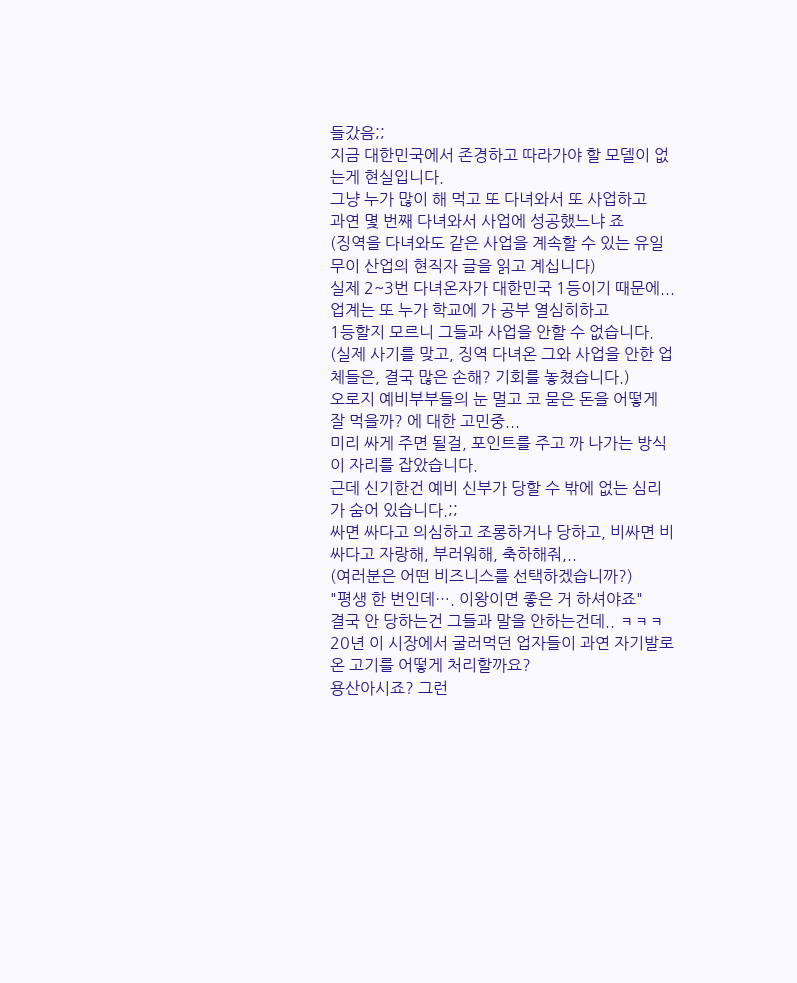들갔음;;
지금 대한민국에서 존경하고 따라가야 할 모델이 없는게 현실입니다.
그냥 누가 많이 해 먹고 또 다녀와서 또 사업하고
과연 몇 번째 다녀와서 사업에 성공했느냐 죠
(징역을 다녀와도 같은 사업을 계속할 수 있는 유일무이 산업의 현직자 글을 읽고 계십니다)
실제 2~3번 다녀온자가 대한민국 1등이기 때문에...
업계는 또 누가 학교에 가 공부 열심히하고
1등할지 모르니 그들과 사업을 안할 수 없습니다.
(실제 사기를 맞고, 징역 다녀온 그와 사업을 안한 업체들은, 결국 많은 손해? 기회를 놓쳤습니다.)
오로지 예비부부들의 눈 멀고 코 묻은 돈을 어떻게 잘 먹을까? 에 대한 고민중...
미리 싸게 주면 될걸, 포인트를 주고 까 나가는 방식이 자리를 잡았습니다.
근데 신기한건 예비 신부가 당할 수 밖에 없는 심리가 숨어 있습니다.;;
싸면 싸다고 의심하고 조롱하거나 당하고, 비싸면 비싸다고 자랑해, 부러워해, 축하해줘,..
(여러분은 어떤 비즈니스를 선택하겠습니까?)
"평생 한 번인데…. 이왕이면 좋은 거 하셔야죠"
결국 안 당하는건 그들과 말을 안하는건데.. ㅋㅋㅋ
20년 이 시장에서 굴러먹던 업자들이 과연 자기발로 온 고기를 어떻게 처리할까요?
용산아시죠? 그런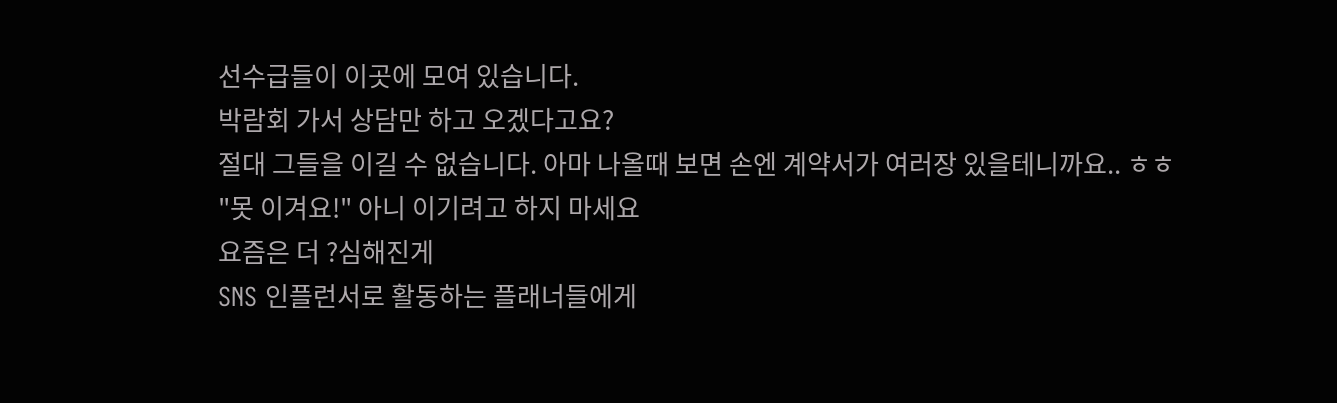선수급들이 이곳에 모여 있습니다.
박람회 가서 상담만 하고 오겠다고요?
절대 그들을 이길 수 없습니다. 아마 나올때 보면 손엔 계약서가 여러장 있을테니까요.. ㅎㅎ
"못 이겨요!" 아니 이기려고 하지 마세요
요즘은 더 ?심해진게
SNS 인플런서로 활동하는 플래너들에게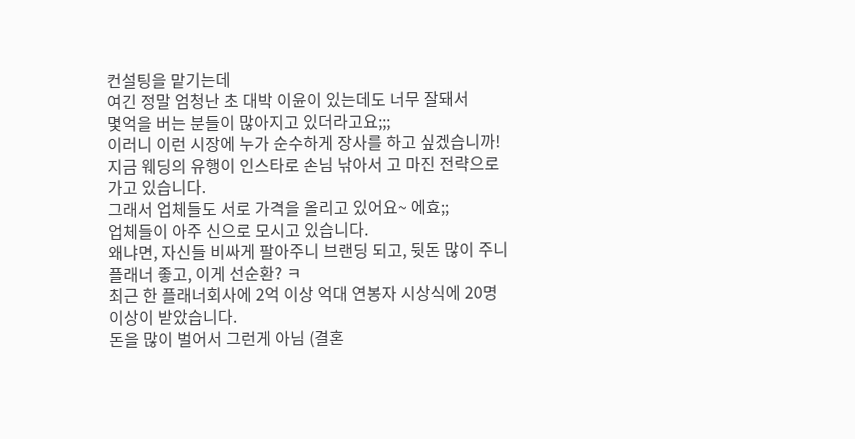컨설팅을 맡기는데
여긴 정말 엄청난 초 대박 이윤이 있는데도 너무 잘돼서
몇억을 버는 분들이 많아지고 있더라고요;;;
이러니 이런 시장에 누가 순수하게 장사를 하고 싶겠습니까!
지금 웨딩의 유행이 인스타로 손님 낚아서 고 마진 전략으로 가고 있습니다.
그래서 업체들도 서로 가격을 올리고 있어요~ 에효;;
업체들이 아주 신으로 모시고 있습니다.
왜냐면, 자신들 비싸게 팔아주니 브랜딩 되고, 뒷돈 많이 주니 플래너 좋고, 이게 선순환? ㅋ
최근 한 플래너회사에 2억 이상 억대 연봉자 시상식에 20명 이상이 받았습니다.
돈을 많이 벌어서 그런게 아님 (결혼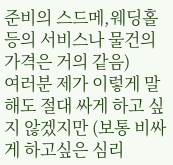준비의 스드메,웨딩홀 등의 서비스나 물건의 가격은 거의 같음)
여러분 제가 이렇게 말해도 절대 싸게 하고 싶지 않겠지만 (보통 비싸게 하고싶은 심리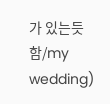가 있는듯함/my wedding)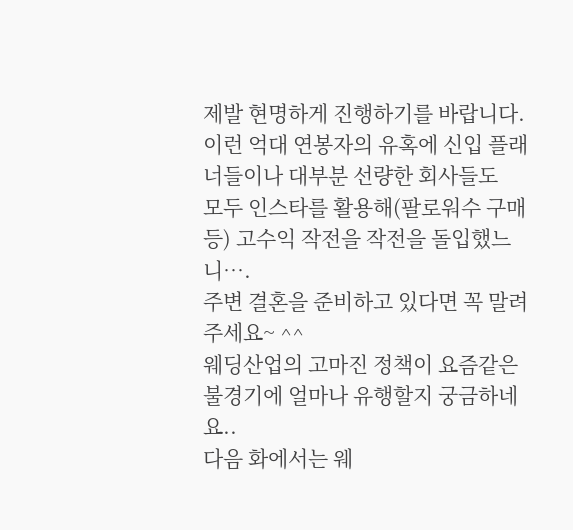제발 현명하게 진행하기를 바랍니다.
이런 억대 연봉자의 유혹에 신입 플래너들이나 대부분 선량한 회사들도
모두 인스타를 활용해(팔로워수 구매 등) 고수익 작전을 작전을 돌입했느니….
주변 결혼을 준비하고 있다면 꼭 말려주세요~ ^^
웨딩산업의 고마진 정책이 요즘같은 불경기에 얼마나 유행할지 궁금하네요..
다음 화에서는 웨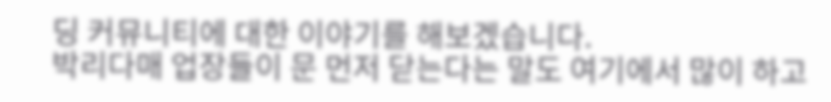딩 커뮤니티에 대한 이야기를 해보겠습니다.
박리다매 업장들이 문 먼저 닫는다는 말도 여기에서 많이 하고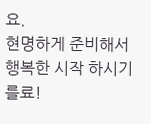요.
현명하게 준비해서 행복한 시작 하시기를료!